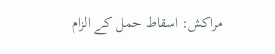مراکش: اسقاط حمل کے الزام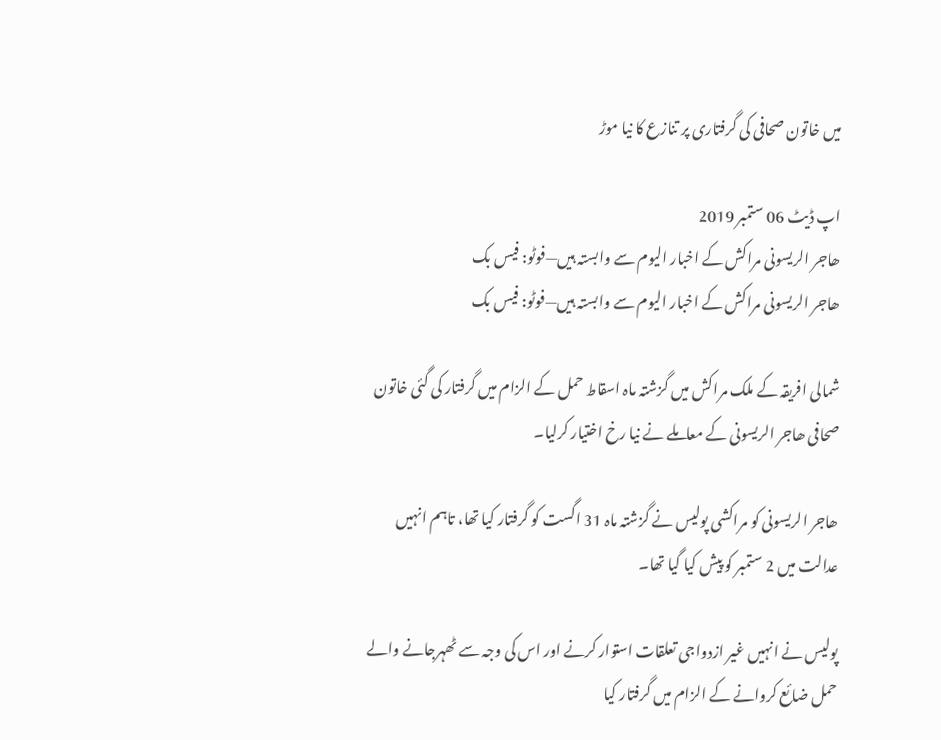میں خاتون صحافی کی گرفتاری پر تنازع کا نیا موڑ

اپ ڈیٹ 06 ستمبر 2019
ھاجر الریسونی مراکش کے اخبار الیوم سے وابستہ ہیں—فوٹو: فیس بک
ھاجر الریسونی مراکش کے اخبار الیوم سے وابستہ ہیں—فوٹو: فیس بک

شمالی افریقہ کے ملک مراکش میں گزشتہ ماہ اسقاط حمل کے الزام میں گرفتار کی گئی خاتون صحافی ھاجر الریسونی کے معاملے نے نیا رخ اختیار کرلیا۔

ھاجر الریسونی کو مراکشی پولیس نے گزشتہ ماہ 31 اگست کو گرفتار کیا تھا، تاہم انہیں عدالت میں 2 ستمبر کو پیش کیا گیا تھا۔

پولیس نے انہیں غیر ازدواجی تعلقات استوار کرنے اور اس کی وجہ سے ٹھہرجانے والے حمل ضائع کروانے کے الزام میں گرفتار کیا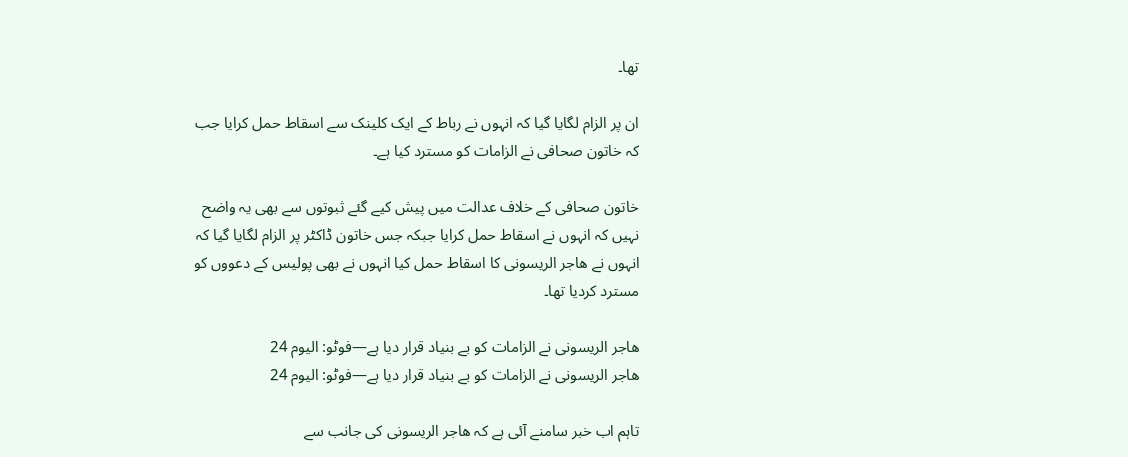تھا۔

ان پر الزام لگایا گیا کہ انہوں نے رباط کے ایک کلینک سے اسقاط حمل کرایا جب کہ خاتون صحافی نے الزامات کو مسترد کیا ہے۔

خاتون صحافی کے خلاف عدالت میں پیش کیے گئے ثبوتوں سے بھی یہ واضح نہیں کہ انہوں نے اسقاط حمل کرایا جبکہ جس خاتون ڈاکٹر پر الزام لگایا گیا کہ انہوں نے ھاجر الریسونی کا اسقاط حمل کیا انہوں نے بھی پولیس کے دعووں کو مسترد کردیا تھا۔

ھاجر الریسونی نے الزامات کو بے بنیاد قرار دیا ہے—فوٹو: الیوم 24
ھاجر الریسونی نے الزامات کو بے بنیاد قرار دیا ہے—فوٹو: الیوم 24

تاہم اب خبر سامنے آئی ہے کہ ھاجر الریسونی کی جانب سے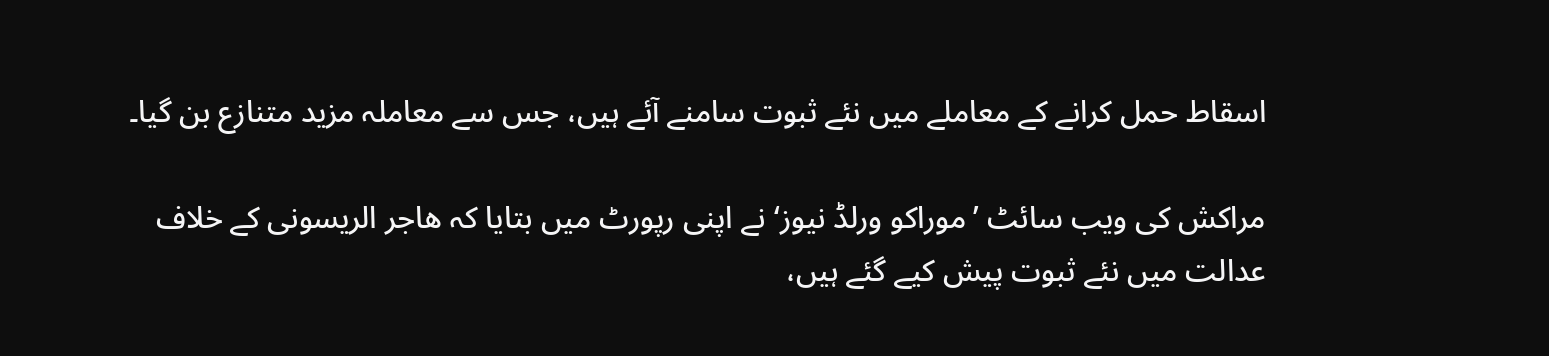اسقاط حمل کرانے کے معاملے میں نئے ثبوت سامنے آئے ہیں، جس سے معاملہ مزید متنازع بن گیا۔

مراکش کی ویب سائٹ ’موراکو ورلڈ نیوز‘ نے اپنی رپورٹ میں بتایا کہ ھاجر الریسونی کے خلاف عدالت میں نئے ثبوت پیش کیے گئے ہیں،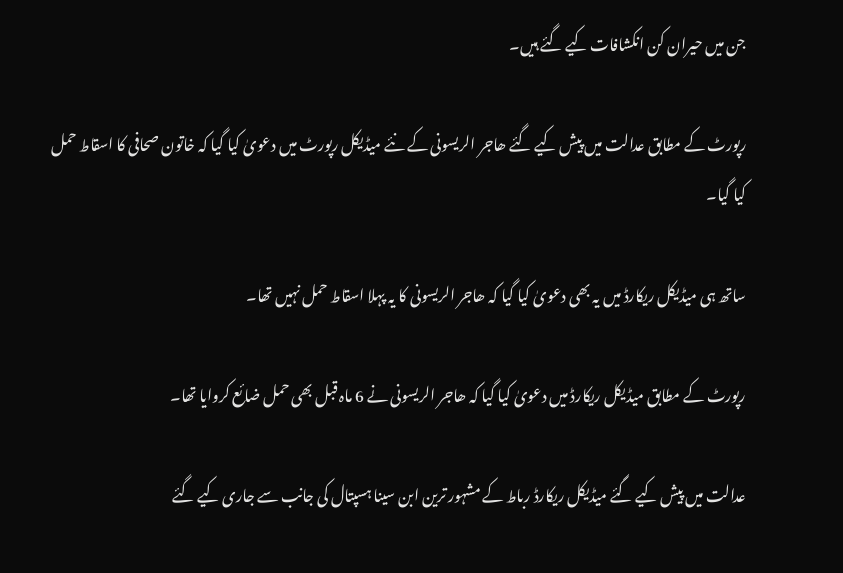جن میں حیران کن انکشافات کیے گئے ہیں۔

رپورٹ کے مطابق عدالت میں پیش کیے گئے ھاجر الریسونی کے نئے میڈیکل رپورٹ میں دعویٰ کیا گیا کہ خاتون صحافی کا اسقاط حمل کیا گیا۔

ساتھ ہی میڈیکل ریکارڈ میں یہ بھی دعویٰ کیا گیا کہ ھاجر الریسونی کا یہ پہلا اسقاط حمل نہیں تھا۔

رپورٹ کے مطابق میڈیکل ریکارڈ میں دعویٰ کیا گیا کہ ھاجر الریسونی نے 6 ماہ قبل بھی حمل ضائع کروایا تھا۔

عدالت میں پیش کیے گئے میڈیکل ریکارڈ رباط کے مشہور ترین ابن سینا ہسپتال کی جانب سے جاری کیے گئے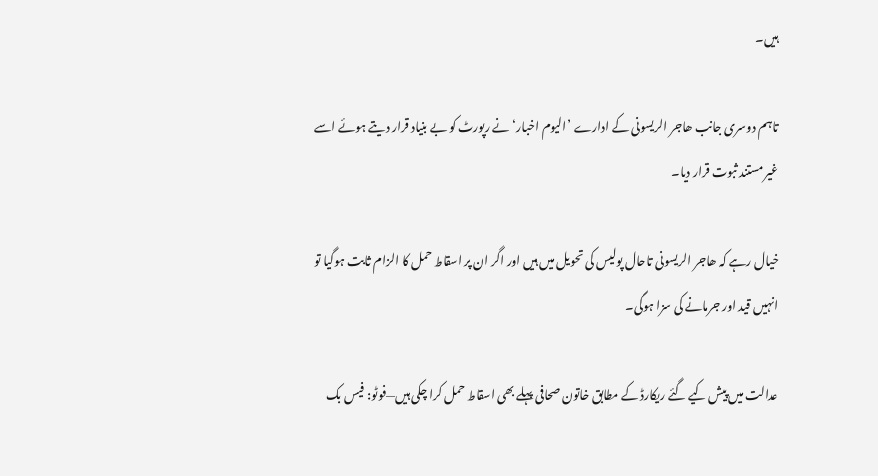ہیں۔

تاہم دوسری جانب ھاجر الریسونی کے ادارے ’الیوم اخبار‘ نے رپورٹ کو بے بنیاد قرار دیتے ہوئے اسے غیر مستند ثبوت قرار دیا۔

خیال رہے کہ ھاجر الریسونی تاحال پولیس کی تحویل میں ہیں اور اگر ان پر اسقاط حمل کا الزام ثابت ہوگیا تو انہیں قید اور جرمانے کی سزا ہوگی۔

عدالت میں پیش کیے گئے ریکارڈ کے مطابق خاتون صحافی پہلے بھی اسقاط حمل کرا چکی ہیں—فوٹو: فیس بک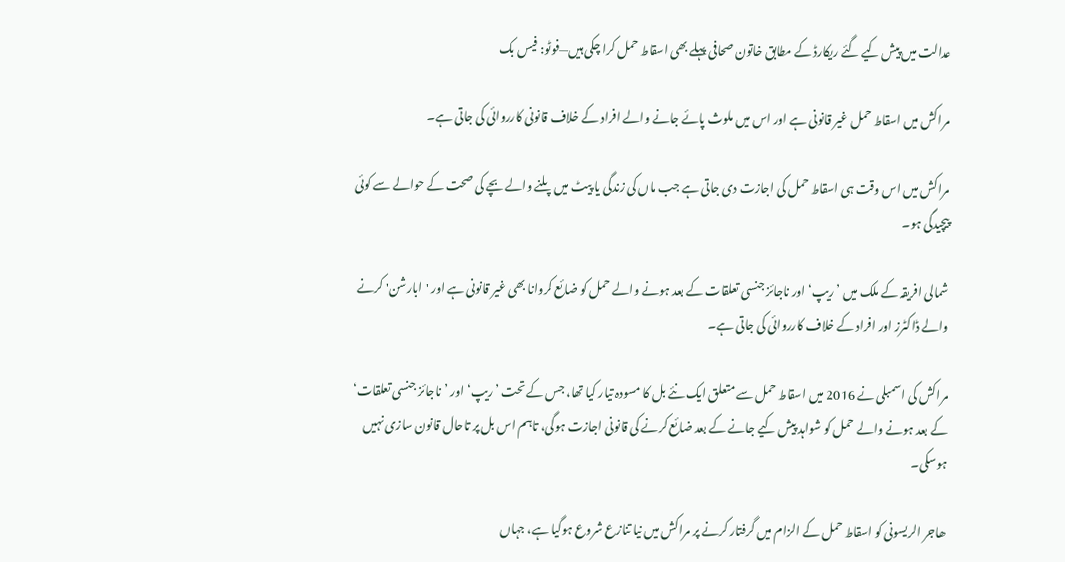عدالت میں پیش کیے گئے ریکارڈ کے مطابق خاتون صحافی پہلے بھی اسقاط حمل کرا چکی ہیں—فوٹو: فیس بک

مراکش میں اسقاط حمل غیر قانونی ہے اور اس میں ملوث پائے جانے والے افراد کے خلاف قانونی کارروائی کی جاتی ہے۔

مراکش میں اس وقت ہی اسقاط حمل کی اجازت دی جاتی ہے جب ماں کی زندگی یا پیٹ میں پلنے والے بچے کی صحت کے حوالے سے کوئی پیچیدگی ہو۔

شمالی افریقہ کے ملک میں ’ریپ‘ اور ناجائز جنسی تعلقات کے بعد ہونے والے حمل کو ضائع کروانا بھی غیر قانونی ہے اور 'ابارشن' کرنے والے ڈاکٹرز اور افراد کے خلاف کارروائی کی جاتی ہے۔

مراکش کی اسمبلی نے 2016 میں اسقاط حمل سے متعلق ایک نئے بل کا مسودہ تیار کیا تھا، جس کے تحت ’ریپ‘ اور ’ناجائز جنسی تعلقات‘ کے بعد ہونے والے حمل کو شواہد پیش کیے جانے کے بعد ضائع کرنے کی قانونی اجازت ہوگی، تاہم اس بل پر تاحال قانون سازی نہیں ہوسکی۔

ھاجر الریسونی کو اسقاط حمل کے الزام میں گرفتار کرنے پر مراکش میں نیا تنازع شروع ہوگیا ہے، جہاں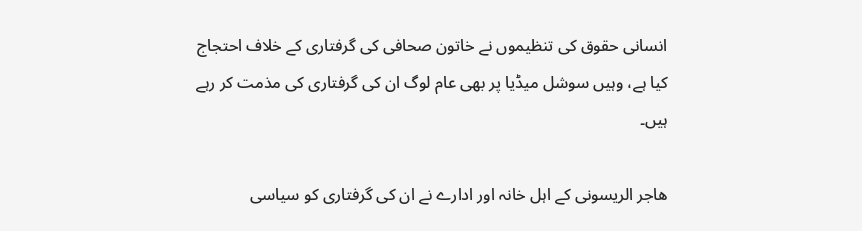انسانی حقوق کی تنظیموں نے خاتون صحافی کی گرفتاری کے خلاف احتجاج کیا ہے، وہیں سوشل میڈیا پر بھی عام لوگ ان کی گرفتاری کی مذمت کر رہے ہیں۔

ھاجر الریسونی کے اہل خانہ اور ادارے نے ان کی گرفتاری کو سیاسی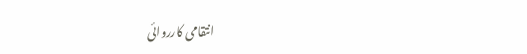انتقامی کارروائی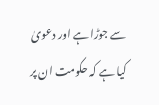سے جوڑا ہے اور دعویٰ کیا ہے کہ حکومت ان پر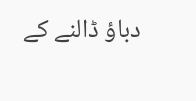دباؤ ڈالنے کے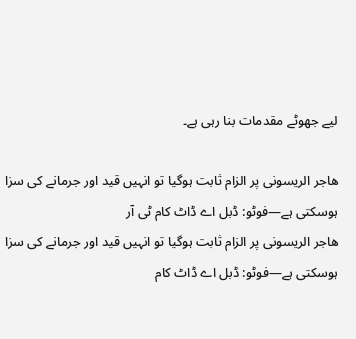لیے جھوٹے مقدمات بنا رہی ہے۔

ھاجر الریسونی پر الزام ثابت ہوگیا تو انہیں قید اور جرمانے کی سزا ہوسکتی ہے—فوٹو: ڈبل اے ڈاٹ کام ٹی آر
ھاجر الریسونی پر الزام ثابت ہوگیا تو انہیں قید اور جرمانے کی سزا ہوسکتی ہے—فوٹو: ڈبل اے ڈاٹ کام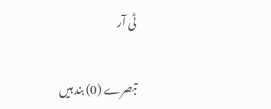ٹی آر

تبصرے (0) بند ہیں